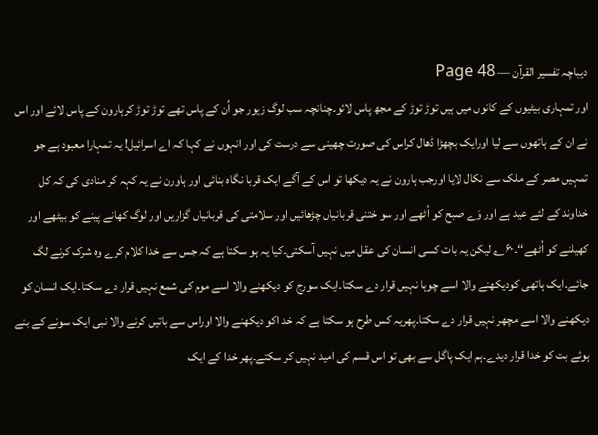دیباچہ تفسیر القرآن — Page 48
اور تمہاری بیٹیوں کے کانوں میں ہیں توڑ توڑ کے مجھ پاس لائو۔چنانچہ سب لوگ زیور جو اُن کے پاس تھے توڑ توڑ کرہارون کے پاس لائے اور اس نے ان کے ہاتھوں سے لیا اورایک بچھڑا ڈھال کراس کی صورت چھینی سے درست کی اور انہوں نے کہا کہ اے اسرائیل! یہ تمہارا معبود ہے جو تمہیں مصر کے ملک سے نکال لایا اورجب ہارون نے یہ دیکھا تو اس کے آگے ایک قربا نگاہ بنائی اور ہاورن نے یہ کہہ کر منادی کی کہ کل خداوند کے لئے عید ہے اور وَے صبح کو اُٹھے اور سو ختنی قربانیاں چڑھائیں اور سلامتی کی قربانیاں گزاریں اور لوگ کھانے پینے کو بیٹھے اور کھیلنے کو اُٹھے‘‘۔۶۰؎ لیکن یہ بات کسی انسان کی عقل میں نہیں آسکتی۔کیا یہ ہو سکتا ہے کہ جس سے خدا کلام کرے وہ شرک کرنے لگ جائے۔ایک ہاتھی کودیکھنے والا اسے چوہا نہیں قرار دے سکتا۔ایک سورج کو دیکھنے والا اسے موم کی شمع نہیں قرار دے سکتا۔ایک انسان کو دیکھنے والا اسے مچھر نہیں قرار دے سکتا۔پھریہ کس طرح ہو سکتا ہے کہ خد اکو دیکھنے والا اوراس سے باتیں کرنے والا نبی ایک سونے کے بنے ہوئے بت کو خدا قرار دیدے۔ہم ایک پاگل سے بھی تو اس قسم کی امید نہیں کر سکتے۔پھر خدا کے ایک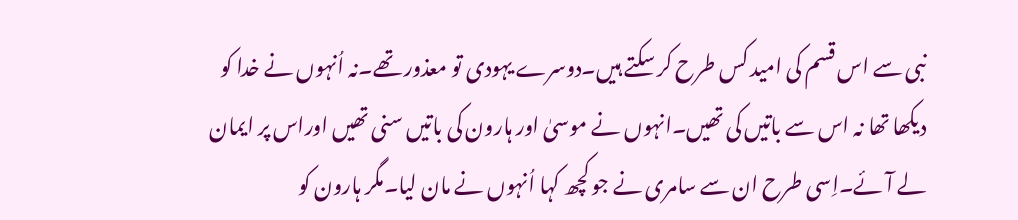نبی سے اس قسم کی امید کس طرح کر سکتے ہیں۔دوسرے یہودی تو معذور تھے۔نہ اُنہوں نے خدا کو دیکھا تھا نہ اس سے باتیں کی تھیں۔انہوں نے موسیٰ اور ہارون کی باتیں سنی تھیں اوراس پر ایمان لے آئے۔اِسی طرح ان سے سامری نے جو کچھ کہا اُنہوں نے مان لیا۔مگر ہارون کو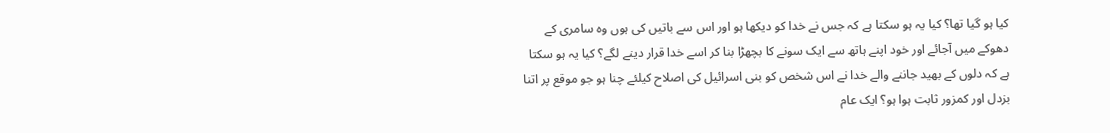کیا ہو گیا تھا؟ کیا یہ ہو سکتا ہے کہ جس نے خدا کو دیکھا ہو اور اس سے باتیں کی ہوں وہ سامری کے دھوکے میں آجائے اور خود اپنے ہاتھ سے ایک سونے کا بچھڑا بنا کر اسے خدا قرار دینے لگے؟ کیا یہ ہو سکتا ہے کہ دلوں کے بھید جاننے والے خدا نے اس شخص کو بنی اسرائیل کی اصلاح کیلئے چنا ہو جو موقع پر اتنا بزدل اور کمزور ثابت ہوا ہو؟ ایک عام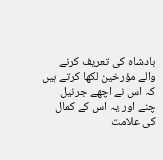بادشاہ کی تعریف کرنے والے مؤرخین لکھا کرتے ہیں کہ اس نے اچھے جرنیل چنے اور یہ اس کے کمال کی علامت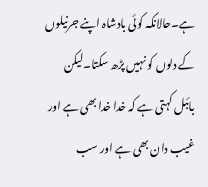ہے۔حالانکہ کوئی بادشاہ اپنے جرنیلوں کے دلوں کو نہیں پڑھ سکتا۔لیکن بائبل کہتی ہے کہ خدا خدا بھی ہے اور غیب دان بھی ہے اور سب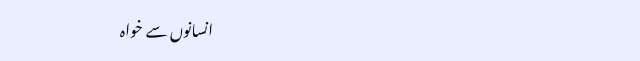انسانوں سے خواہ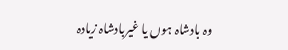وہ بادشاہ ہوں یا غیربادشاہ زیادہ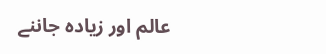عالم اور زیادہ جاننے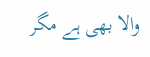والا بھی ہے مگر